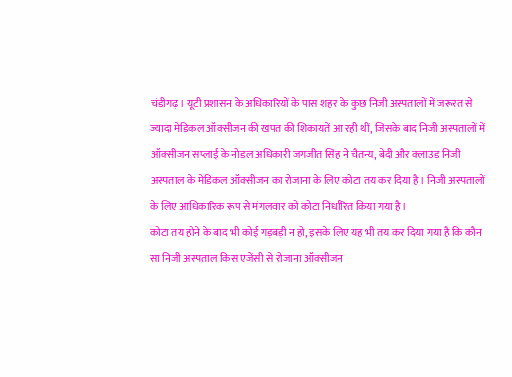चंडीगढ़। यूटी प्रशासन के अधिकारियों के पास शहर के कुछ निजी अस्पतालों में जरूरत से ज्यादा मेडिकल ऑक्सीजन की खपत की शिकायतें आ रही थीं, जिसके बाद निजी अस्पतालों में ऑक्सीजन सप्लाई के नोडल अधिकारी जगजीत सिंह ने चैतन्य, बेदी और क्लाउड निजी अस्पताल के मेडिकल ऑक्सीजन का रोजाना के लिए कोटा तय कर दिया है। निजी अस्पतालों के लिए आधिकारिक रूप से मंगलवार को कोटा निर्धारित किया गया है।
कोटा तय होने के बाद भी कोई गड़बड़ी न हो, इसके लिए यह भी तय कर दिया गया है कि कौन सा निजी अस्पताल किस एजेंसी से रोजाना ऑक्सीजन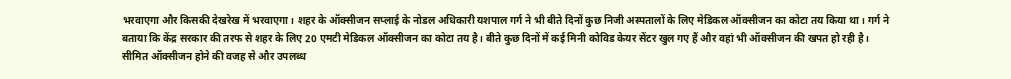भरवाएगा और किसकी देखरेख में भरवाएगा। शहर के ऑक्सीजन सप्लाई के नोडल अधिकारी यशपाल गर्ग ने भी बीते दिनों कुछ निजी अस्पतालों के लिए मेडिकल ऑक्सीजन का कोटा तय किया था। गर्ग ने बताया कि केंद्र सरकार की तरफ से शहर के लिए 20 एमटी मेडिकल ऑक्सीजन का कोटा तय है। बीते कुछ दिनों में कई मिनी कोविड केयर सेंटर खुल गए हैं और वहां भी ऑक्सीजन की खपत हो रही है। सीमित ऑक्सीजन होने की वजह से और उपलब्ध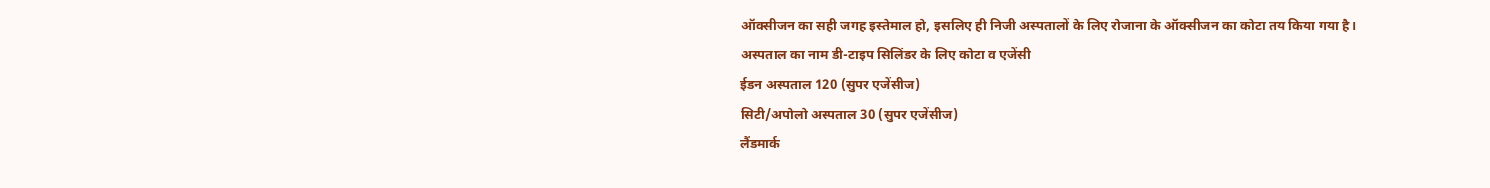ऑक्सीजन का सही जगह इस्तेमाल हो, इसलिए ही निजी अस्पतालों के लिए रोजाना के ऑक्सीजन का कोटा तय किया गया है।
अस्पताल का नाम डी-टाइप सिलिंडर के लिए कोटा व एजेंसी
ईडन अस्पताल 120 (सुपर एजेंसीज)
सिटी/अपोलो अस्पताल 30 (सुपर एजेंसीज)
लैंडमार्क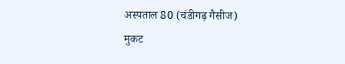अस्पताल 80 (चंडीगढ़ गैसीज)
मुकट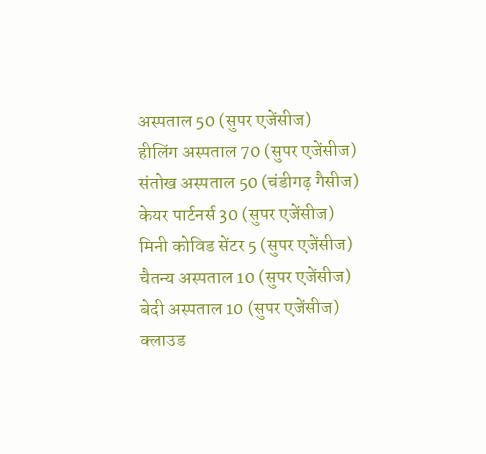अस्पताल 50 (सुपर एजेंसीज)
हीलिंग अस्पताल 70 (सुपर एजेंसीज)
संतोख अस्पताल 50 (चंडीगढ़ गैसीज)
केयर पार्टनर्स 30 (सुपर एजेंसीज)
मिनी कोविड सेंटर 5 (सुपर एजेंसीज)
चैतन्य अस्पताल 10 (सुपर एजेंसीज)
बेदी अस्पताल 10 (सुपर एजेंसीज)
क्लाउड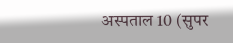अस्पताल 10 (सुपर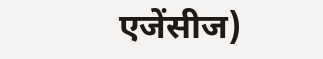एजेंसीज)